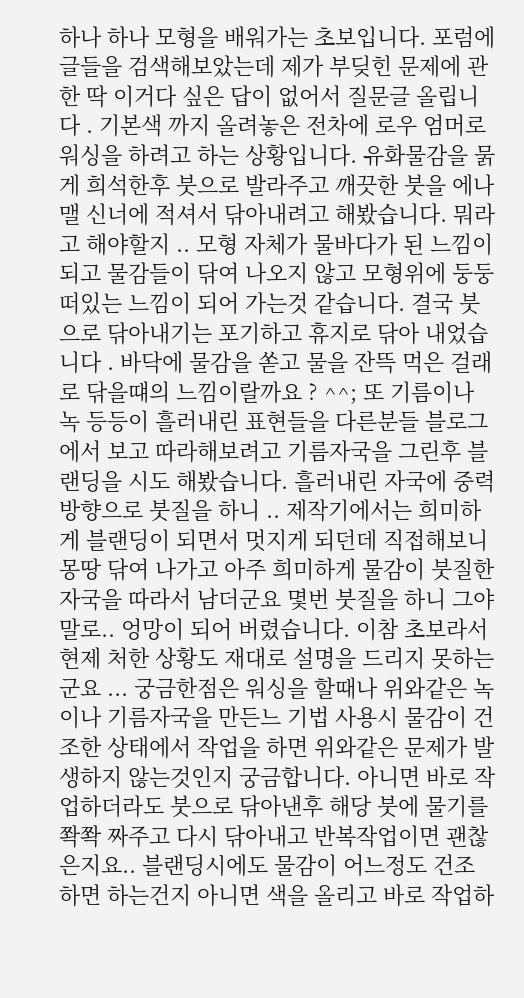하나 하나 모형을 배워가는 초보입니다. 포럼에 글들을 검색해보았는데 제가 부딪힌 문제에 관한 딱 이거다 싶은 답이 없어서 질문글 올립니다 . 기본색 까지 올려놓은 전차에 로우 엄머로 워싱을 하려고 하는 상황입니다. 유화물감을 묽게 희석한후 붓으로 발라주고 깨끗한 붓을 에나맬 신너에 적셔서 닦아내려고 해봤습니다. 뭐라고 해야할지 .. 모형 자체가 물바다가 된 느낌이 되고 물감들이 닦여 나오지 않고 모형위에 둥둥 떠있는 느낌이 되어 가는것 같습니다. 결국 붓으로 닦아내기는 포기하고 휴지로 닦아 내었습니다 . 바닥에 물감을 쏟고 물을 잔뜩 먹은 걸래로 닦을떄의 느낌이랄까요 ? ^^; 또 기름이나 녹 등등이 흘러내린 표현들을 다른분들 블로그에서 보고 따라해보려고 기름자국을 그린후 블랜딩을 시도 해봤습니다. 흘러내린 자국에 중력 방향으로 붓질을 하니 .. 제작기에서는 희미하게 블랜딩이 되면서 멋지게 되던데 직접해보니 몽땅 닦여 나가고 아주 희미하게 물감이 붓질한 자국을 따라서 남더군요 몇번 붓질을 하니 그야말로.. 엉망이 되어 버렸습니다. 이참 초보라서 현제 처한 상황도 재대로 설명을 드리지 못하는군요 ... 궁금한점은 워싱을 할때나 위와같은 녹이나 기름자국을 만든느 기법 사용시 물감이 건조한 상태에서 작업을 하면 위와같은 문제가 발생하지 않는것인지 궁금합니다. 아니면 바로 작업하더라도 붓으로 닦아낸후 해당 붓에 물기를 쫙쫙 짜주고 다시 닦아내고 반복작업이면 괜찮은지요.. 블랜딩시에도 물감이 어느정도 건조하면 하는건지 아니면 색을 올리고 바로 작업하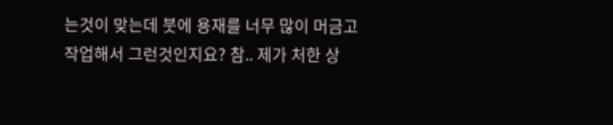는것이 맞는데 붓에 용재를 너무 많이 머금고 작업해서 그런것인지요? 참.. 제가 처한 상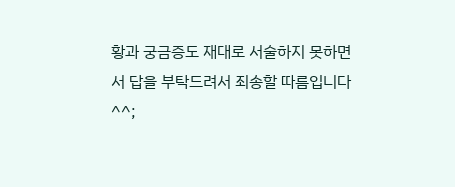황과 궁금증도 재대로 서술하지 못하면서 답을 부탁드려서 죄송할 따름입니다 ^^;